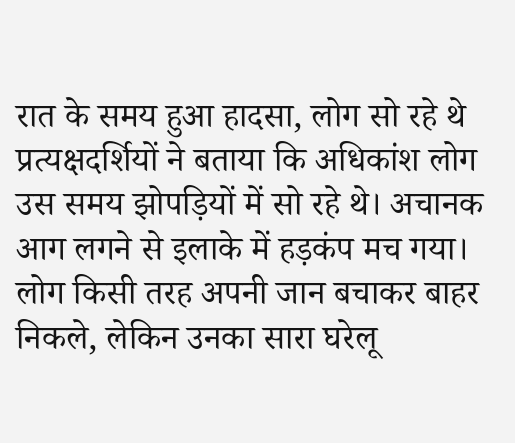रात के समय हुआ हादसा, लोग सो रहे थे
प्रत्यक्षदर्शियों ने बताया कि अधिकांश लोग उस समय झोपड़ियों में सो रहे थे। अचानक आग लगने से इलाके में हड़कंप मच गया। लोग किसी तरह अपनी जान बचाकर बाहर निकले, लेकिन उनका सारा घरेलू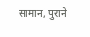सामान, पुराने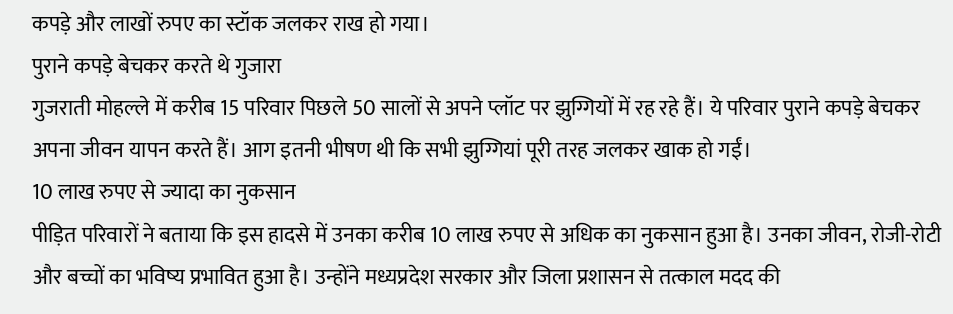कपड़े और लाखों रुपए का स्टॉक जलकर राख हो गया।
पुराने कपड़े बेचकर करते थे गुजारा
गुजराती मोहल्ले में करीब 15 परिवार पिछले 50 सालों से अपने प्लॉट पर झुग्गियों में रह रहे हैं। ये परिवार पुराने कपड़े बेचकर अपना जीवन यापन करते हैं। आग इतनी भीषण थी कि सभी झुग्गियां पूरी तरह जलकर खाक हो गईं।
10 लाख रुपए से ज्यादा का नुकसान
पीड़ित परिवारों ने बताया कि इस हादसे में उनका करीब 10 लाख रुपए से अधिक का नुकसान हुआ है। उनका जीवन, रोजी-रोटी और बच्चों का भविष्य प्रभावित हुआ है। उन्होंने मध्यप्रदेश सरकार और जिला प्रशासन से तत्काल मदद की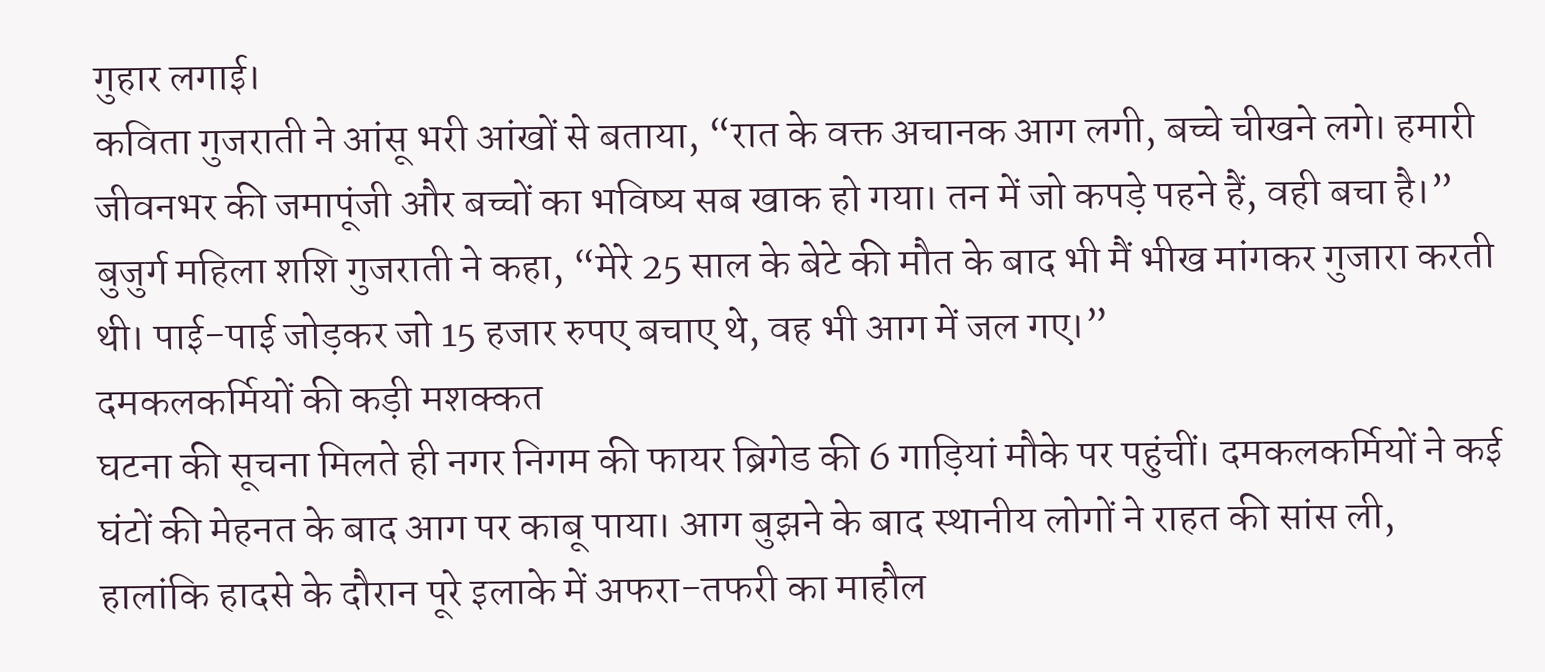गुहार लगाई।
कविता गुजराती ने आंसू भरी आंखों से बताया, “रात के वक्त अचानक आग लगी, बच्चे चीखने लगे। हमारी जीवनभर की जमापूंजी और बच्चों का भविष्य सब खाक हो गया। तन में जो कपड़े पहने हैं, वही बचा है।”
बुजुर्ग महिला शशि गुजराती ने कहा, “मेरे 25 साल के बेटे की मौत के बाद भी मैं भीख मांगकर गुजारा करती थी। पाई-पाई जोड़कर जो 15 हजार रुपए बचाए थे, वह भी आग में जल गए।”
दमकलकर्मियों की कड़ी मशक्कत
घटना की सूचना मिलते ही नगर निगम की फायर ब्रिगेड की 6 गाड़ियां मौके पर पहुंचीं। दमकलकर्मियों ने कई घंटों की मेहनत के बाद आग पर काबू पाया। आग बुझने के बाद स्थानीय लोगों ने राहत की सांस ली, हालांकि हादसे के दौरान पूरे इलाके में अफरा-तफरी का माहौल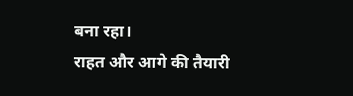बना रहा।
राहत और आगे की तैयारी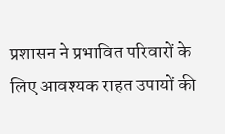प्रशासन ने प्रभावित परिवारों के लिए आवश्यक राहत उपायों की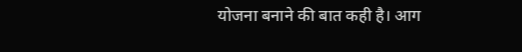योजना बनाने की बात कही है। आग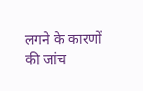लगने के कारणों की जांच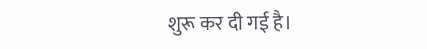शुरू कर दी गई है।